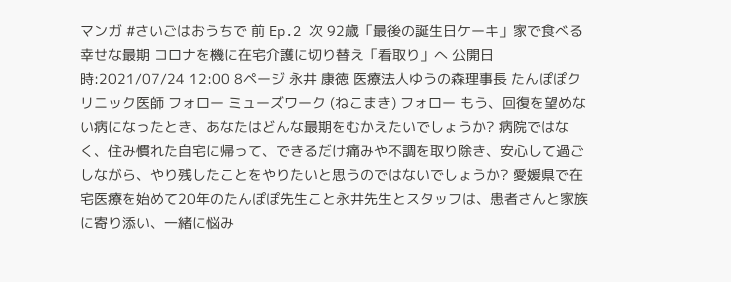マンガ #さいごはおうちで 前 Ep.2 次 92歳「最後の誕生日ケーキ」家で食べる幸せな最期 コロナを機に在宅介護に切り替え「看取り」へ 公開日時:2021/07/24 12:00 8ページ 永井 康徳 医療法人ゆうの森理事長 たんぽぽクリニック医師 フォロー ミューズワーク (ねこまき) フォロー もう、回復を望めない病になったとき、あなたはどんな最期をむかえたいでしょうか? 病院ではなく、住み慣れた自宅に帰って、できるだけ痛みや不調を取り除き、安心して過ごしながら、やり残したことをやりたいと思うのではないでしょうか? 愛媛県で在宅医療を始めて20年のたんぽぽ先生こと永井先生とスタッフは、患者さんと家族に寄り添い、一緒に悩み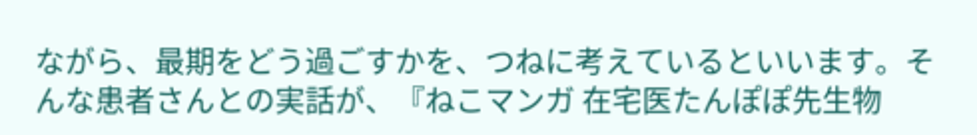ながら、最期をどう過ごすかを、つねに考えているといいます。そんな患者さんとの実話が、『ねこマンガ 在宅医たんぽぽ先生物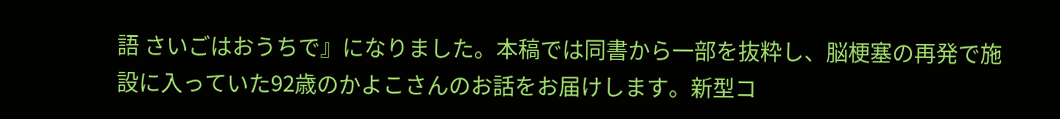語 さいごはおうちで』になりました。本稿では同書から一部を抜粋し、脳梗塞の再発で施設に入っていた92歳のかよこさんのお話をお届けします。新型コ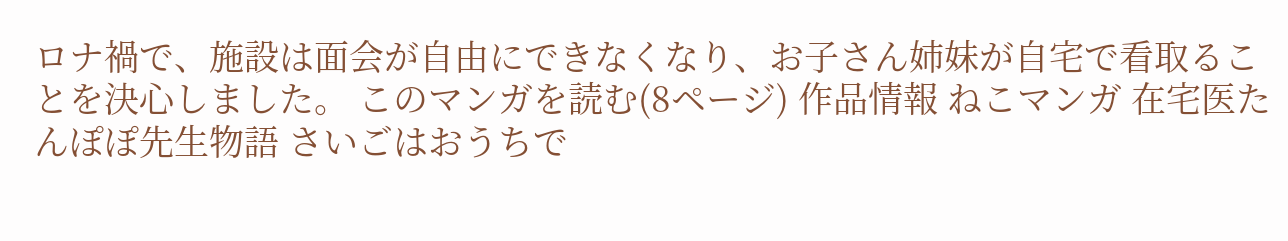ロナ禍で、施設は面会が自由にできなくなり、お子さん姉妹が自宅で看取ることを決心しました。 このマンガを読む(8ページ) 作品情報 ねこマンガ 在宅医たんぽぽ先生物語 さいごはおうちで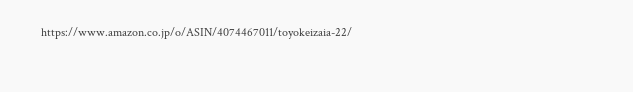https://www.amazon.co.jp/o/ASIN/4074467011/toyokeizaia-22/